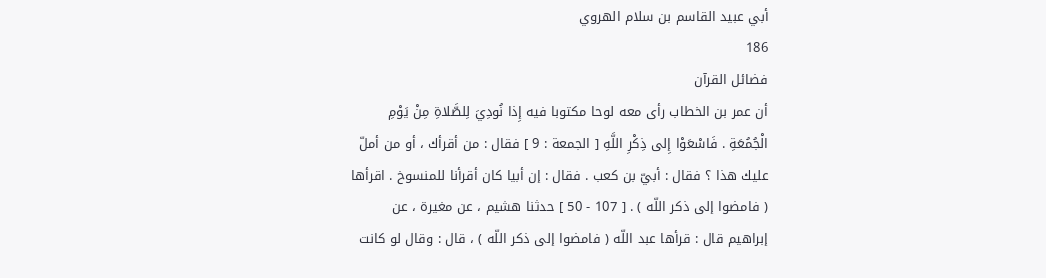أبي عبيد القاسم بن سلام الهروي
186
فضائل القرآن
أن عمر بن الخطاب رأى معه لوحا مكتوبا فيه إِذا نُودِيَ لِلصَّلاةِ مِنْ يَوْمِ الْجُمُعَةِ . فَاسْعَوْا إِلى ذِكْرِ اللَّهِ [ الجمعة : 9 ] فقال : من أقرأك ، أو من أملّ عليك هذا ؟ فقال : أبيّ بن كعب . فقال : إن أبيا كان أقرأنا للمنسوخ . اقرأها ( فامضوا إلى ذكر اللّه ) . [ 107 - 50 ] حدثنا هشيم ، عن مغيرة ، عن إبراهيم قال : قرأها عبد اللّه ( فامضوا إلى ذكر اللّه ) ، قال : وقال لو كانت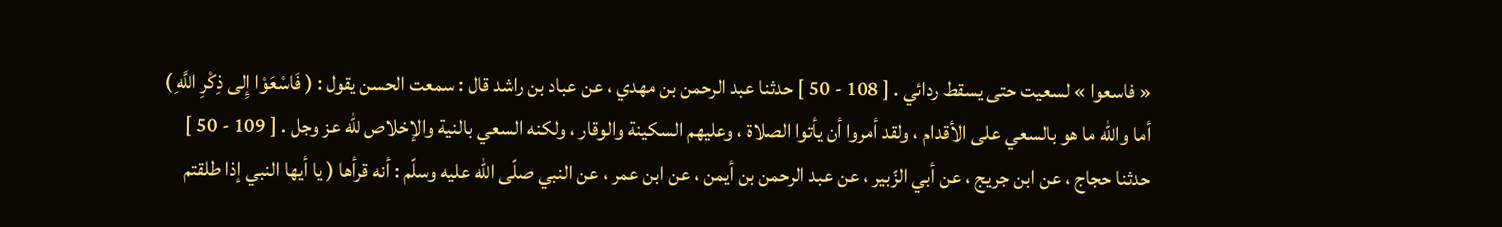« فاسعوا » لسعيت حتى يسقط ردائي . [ 108 - 50 ] حدثنا عبد الرحمن بن مهدي ، عن عباد بن راشد قال : سمعت الحسن يقول : ( فَاسْعَوْا إِلى ذِكْرِ اللَّهِ ) أما واللّه ما هو بالسعي على الأقدام ، ولقد أمروا أن يأتوا الصلاة ، وعليهم السكينة والوقار ، ولكنه السعي بالنية والإخلاص للّه عز وجل . [ 109 - 50 ] حدثنا حجاج ، عن ابن جريج ، عن أبي الزّبير ، عن عبد الرحمن بن أيمن ، عن ابن عمر ، عن النبي صلّى اللّه عليه وسلّم : أنه قرأها ( يا أيها النبي إذا طلقتم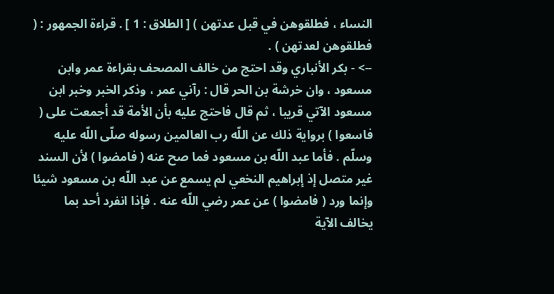النساء ، فطلقوهن في قبل عدتهن ) [ الطلاق : 1 ] . قراءة الجمهور : ( فطلقوهن لعدتهن ) .
--> - بكر الأنباري وقد احتج من خالف المصحف بقراءة عمر وابن مسعود ، وان خرشة بن الحر قال : رآني عمر ، وذكر الخبر وخبر ابن مسعود الآتي قريبا ، ثم قال فاحتج عليه بأن الأمة قد أجمعت على ( فاسعوا ) برواية ذلك عن اللّه رب العالمين رسوله صلّى اللّه عليه وسلّم . فأما عبد اللّه بن مسعود فما صح عنه ( فامضوا ) لأن السند غير متصل إذ إبراهيم النخعي لم يسمع عن عبد اللّه بن مسعود شيئا وإنما ورد ( فامضوا ) عن عمر رضي اللّه عنه . فإذا انفرد أحد بما يخالف الآية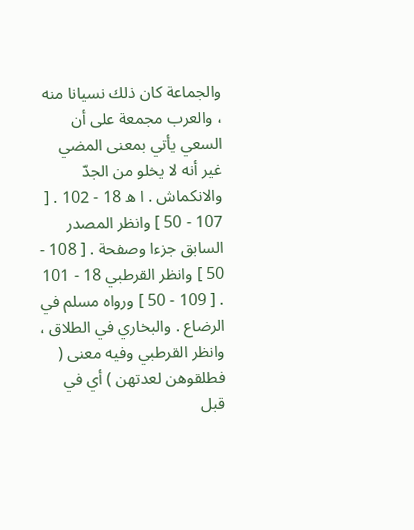والجماعة كان ذلك نسيانا منه ، والعرب مجمعة على أن السعي يأتي بمعنى المضي غير أنه لا يخلو من الجدّ والانكماش . ا ه 18 - 102 . [ 107 - 50 ] وانظر المصدر السابق جزءا وصفحة . [ 108 - 50 ] وانظر القرطبي 18 - 101 . [ 109 - 50 ] ورواه مسلم في الرضاع . والبخاري في الطلاق ، وانظر القرطبي وفيه معنى ( فطلقوهن لعدتهن ) أي في قبل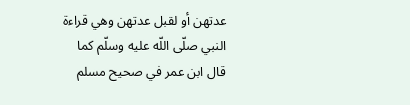عدتهن أو لقبل عدتهن وهي قراءة النبي صلّى اللّه عليه وسلّم كما قال ابن عمر في صحيح مسلم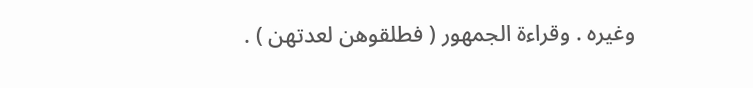وغيره . وقراءة الجمهور ( فطلقوهن لعدتهن ) .